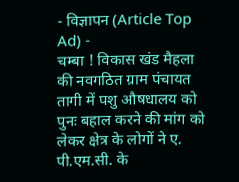- विज्ञापन (Article Top Ad) -
चम्बा ! विकास खंड मैहला की नवगठित ग्राम पंचायत तागी में पशु औषधालय को पुनः बहाल करने की मांग को लेकर क्षेत्र के लोगों ने ए. पी.एम.सी. के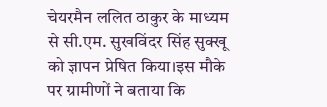चेयरमैन ललित ठाकुर के माध्यम से सी.एम. सुखविंदर सिंह सुक्खू को ज्ञापन प्रेषित किया।इस मौके पर ग्रामीणों ने बताया कि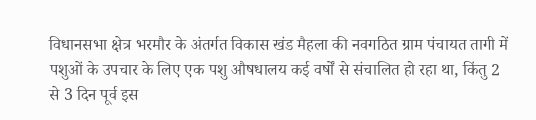विधानसभा क्षेत्र भरमौर के अंतर्गत विकास खंड मैहला की नवगठित ग्राम पंचायत तागी में पशुओं के उपचार के लिए एक पशु औषधालय कई वर्षों से संचालित हो रहा था, किंतु 2 से 3 दिन पूर्व इस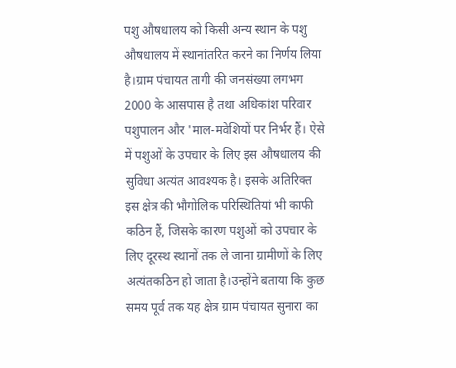पशु औषधालय को किसी अन्य स्थान के पशु औषधालय में स्थानांतरित करने का निर्णय लिया है।ग्राम पंचायत तागी की जनसंख्या लगभग 2000 के आसपास है तथा अधिकांश परिवार पशुपालन और 'माल-मवेशियों पर निर्भर हैं। ऐसे में पशुओं के उपचार के लिए इस औषधालय की सुविधा अत्यंत आवश्यक है। इसके अतिरिक्त इस क्षेत्र की भौगोलिक परिस्थितियां भी काफी कठिन हैं, जिसके कारण पशुओं को उपचार के लिए दूरस्थ स्थानों तक ले जाना ग्रामीणों के लिए अत्यंतकठिन हो जाता है।उन्होंने बताया कि कुछ समय पूर्व तक यह क्षेत्र ग्राम पंचायत सुनारा का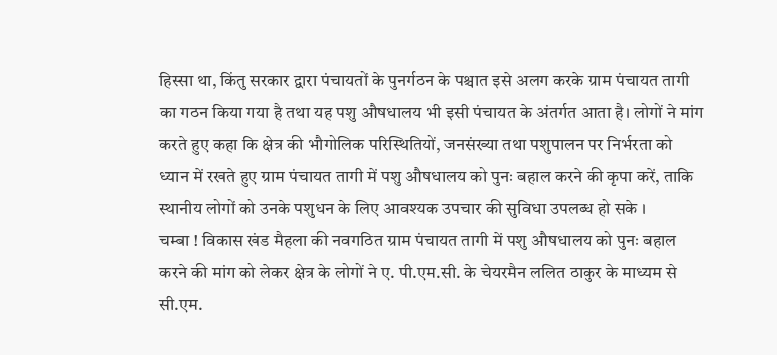हिस्सा था, किंतु सरकार द्वारा पंचायतों के पुनर्गठन के पश्चात इसे अलग करके ग्राम पंचायत तागी का गठन किया गया है तथा यह पशु औषधालय भी इसी पंचायत के अंतर्गत आता है। लोगों ने मांग करते हुए कहा कि क्षेत्र की भौगोलिक परिस्थितियों, जनसंख्या तथा पशुपालन पर निर्भरता को ध्यान में रखते हुए ग्राम पंचायत तागी में पशु औषधालय को पुनः बहाल करने की कृपा करें, ताकि स्थानीय लोगों को उनके पशुधन के लिए आवश्यक उपचार की सुविधा उपलब्ध हो सके ।
चम्बा ! विकास खंड मैहला की नवगठित ग्राम पंचायत तागी में पशु औषधालय को पुनः बहाल करने की मांग को लेकर क्षेत्र के लोगों ने ए. पी.एम.सी. के चेयरमैन ललित ठाकुर के माध्यम से सी.एम.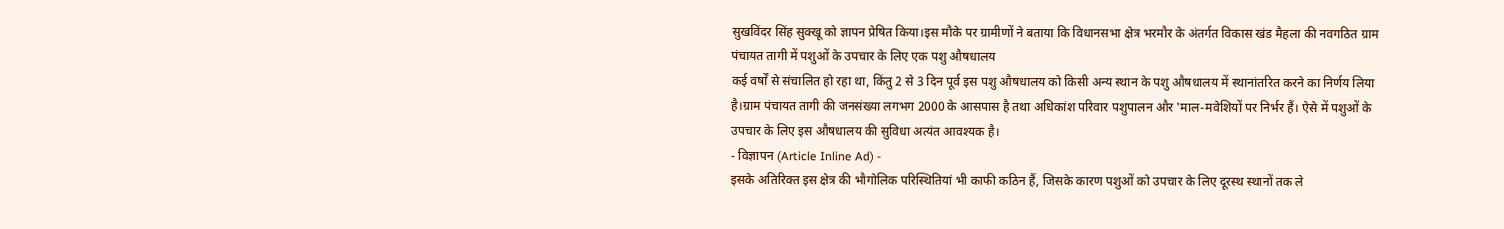सुखविंदर सिंह सुक्खू को ज्ञापन प्रेषित किया।इस मौके पर ग्रामीणों ने बताया कि विधानसभा क्षेत्र भरमौर के अंतर्गत विकास खंड मैहला की नवगठित ग्राम पंचायत तागी में पशुओं के उपचार के लिए एक पशु औषधालय
कई वर्षों से संचालित हो रहा था, किंतु 2 से 3 दिन पूर्व इस पशु औषधालय को किसी अन्य स्थान के पशु औषधालय में स्थानांतरित करने का निर्णय लिया है।ग्राम पंचायत तागी की जनसंख्या लगभग 2000 के आसपास है तथा अधिकांश परिवार पशुपालन और 'माल-मवेशियों पर निर्भर हैं। ऐसे में पशुओं के उपचार के लिए इस औषधालय की सुविधा अत्यंत आवश्यक है।
- विज्ञापन (Article Inline Ad) -
इसके अतिरिक्त इस क्षेत्र की भौगोलिक परिस्थितियां भी काफी कठिन हैं, जिसके कारण पशुओं को उपचार के लिए दूरस्थ स्थानों तक ले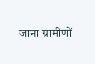जाना ग्रामीणों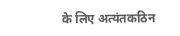के लिए अत्यंतकठिन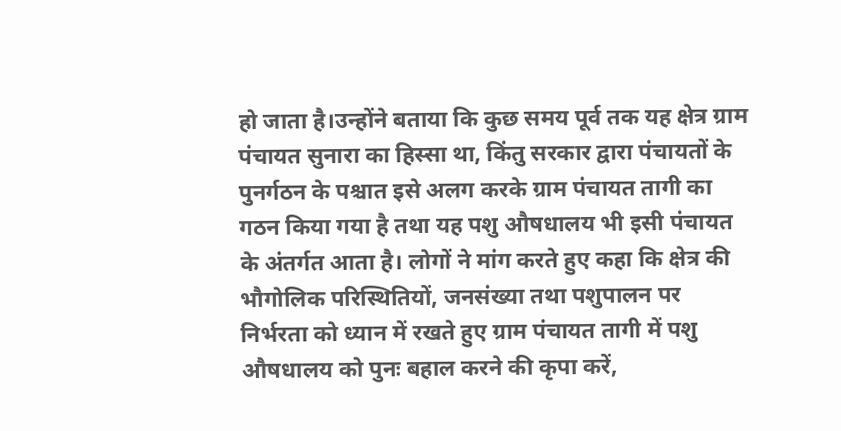हो जाता है।उन्होंने बताया कि कुछ समय पूर्व तक यह क्षेत्र ग्राम पंचायत सुनारा का हिस्सा था, किंतु सरकार द्वारा पंचायतों के पुनर्गठन के पश्चात इसे अलग करके ग्राम पंचायत तागी का गठन किया गया है तथा यह पशु औषधालय भी इसी पंचायत के अंतर्गत आता है। लोगों ने मांग करते हुए कहा कि क्षेत्र की भौगोलिक परिस्थितियों, जनसंख्या तथा पशुपालन पर निर्भरता को ध्यान में रखते हुए ग्राम पंचायत तागी में पशु औषधालय को पुनः बहाल करने की कृपा करें,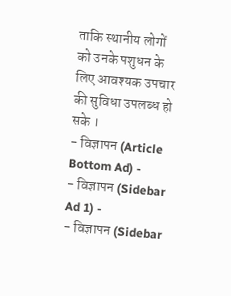ताकि स्थानीय लोगों को उनके पशुधन के लिए आवश्यक उपचार की सुविधा उपलब्ध हो सके ।
- विज्ञापन (Article Bottom Ad) -
- विज्ञापन (Sidebar Ad 1) -
- विज्ञापन (Sidebar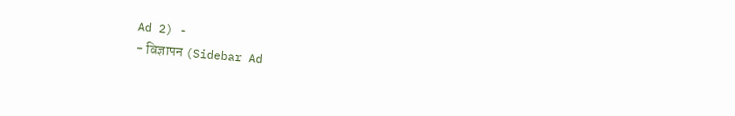Ad 2) -
- विज्ञापन (Sidebar Ad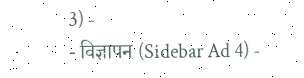3) -
- विज्ञापन (Sidebar Ad 4) -